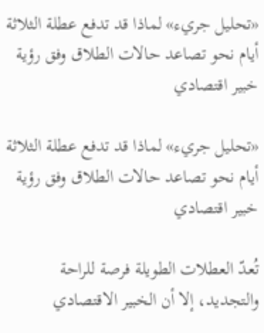«تحليل جريء» لماذا قد تدفع عطلة الثلاثة أيام نحو تصاعد حالات الطلاق وفق رؤية خبير اقتصادي

«تحليل جريء» لماذا قد تدفع عطلة الثلاثة أيام نحو تصاعد حالات الطلاق وفق رؤية خبير اقتصادي

تُعدّ العطلات الطويلة فرصة للراحة والتجديد، إلا أن الخبير الاقتصادي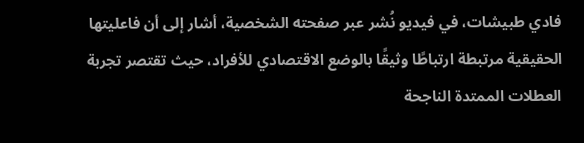فادي طبيشات، في فيديو نُشر عبر صفحته الشخصية، أشار إلى أن فاعليتها الحقيقية مرتبطة ارتباطًا وثيقًا بالوضع الاقتصادي للأفراد، حيث تقتصر تجربة العطلات الممتدة الناجحة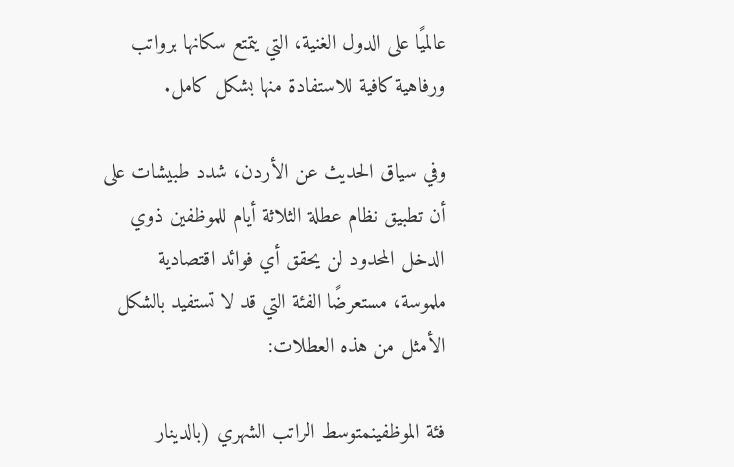عالميًا على الدول الغنية، التي يتمتع سكانها برواتب ورفاهية كافية للاستفادة منها بشكل كامل.

وفي سياق الحديث عن الأردن، شدد طبيشات على أن تطبيق نظام عطلة الثلاثة أيام للموظفين ذوي الدخل المحدود لن يحقق أي فوائد اقتصادية ملموسة، مستعرضًا الفئة التي قد لا تستفيد بالشكل الأمثل من هذه العطلات:

فئة الموظفينمتوسط الراتب الشهري (بالدينار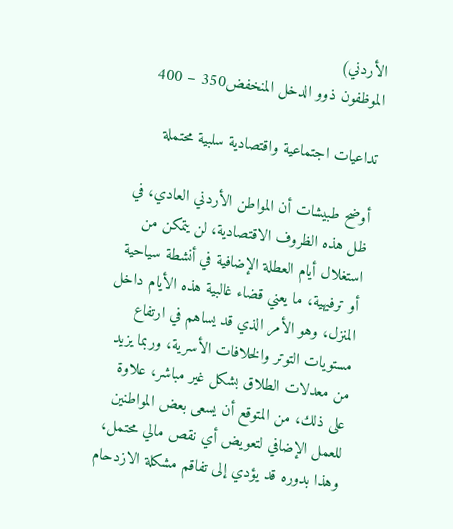الأردني)
الموظفون ذوو الدخل المنخفض350 – 400

تداعيات اجتماعية واقتصادية سلبية محتملة

أوضح طبيشات أن المواطن الأردني العادي، في ظل هذه الظروف الاقتصادية، لن يتمكن من استغلال أيام العطلة الإضافية في أنشطة سياحية أو ترفيهية، ما يعني قضاء غالبية هذه الأيام داخل المنزل، وهو الأمر الذي قد يساهم في ارتفاع مستويات التوتر والخلافات الأسرية، وربما يزيد من معدلات الطلاق بشكل غير مباشر، علاوة على ذلك، من المتوقع أن يسعى بعض المواطنين للعمل الإضافي لتعويض أي نقص مالي محتمل، وهذا بدوره قد يؤدي إلى تفاقم مشكلة الازدحام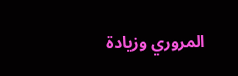المروري وزيادة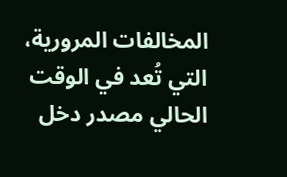المخالفات المرورية، التي تُعد في الوقت الحالي مصدر دخل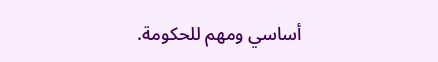أساسي ومهم للحكومة.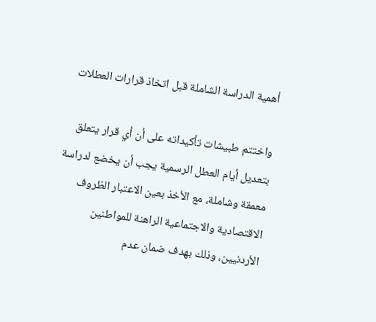أهمية الدراسة الشاملة قبل اتخاذ قرارات العطلات

واختتم طبيشات تأكيداته على أن أي قرار يتعلق بتعديل أيام العطل الرسمية يجب أن يخضع لدراسة معمقة وشاملة، مع الأخذ بعين الاعتبار الظروف الاقتصادية والاجتماعية الراهنة للمواطنين الأردنيين، وذلك بهدف ضمان عدم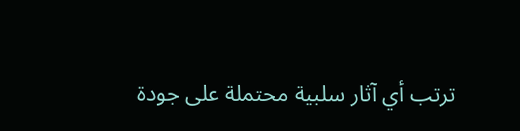ترتب أي آثار سلبية محتملة على جودة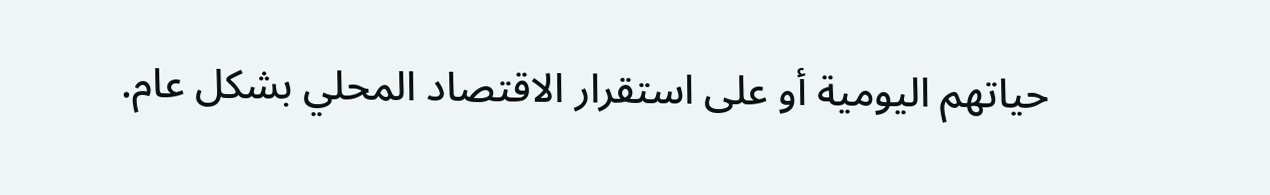حياتهم اليومية أو على استقرار الاقتصاد المحلي بشكل عام.